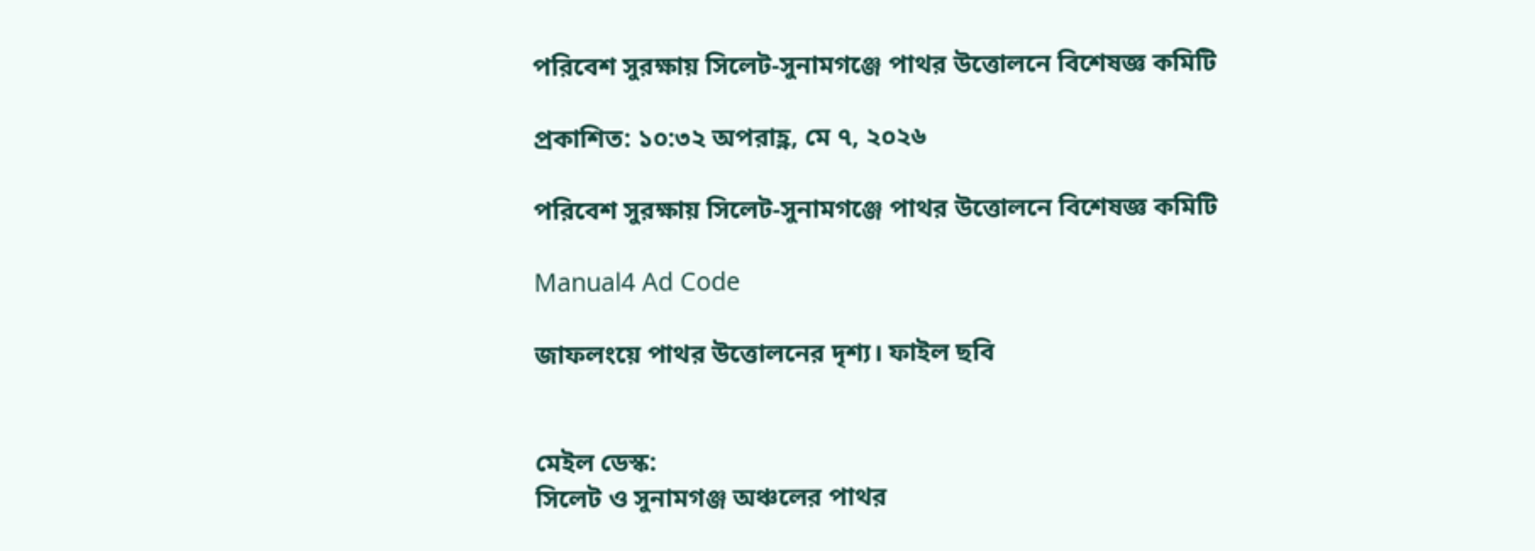পরিবেশ সুরক্ষায় সিলেট-সুনামগঞ্জে পাথর উত্তোলনে বিশেষজ্ঞ কমিটি

প্রকাশিত: ১০:৩২ অপরাহ্ণ, মে ৭, ২০২৬

পরিবেশ সুরক্ষায় সিলেট-সুনামগঞ্জে পাথর উত্তোলনে বিশেষজ্ঞ কমিটি

Manual4 Ad Code

জাফলংয়ে পাথর উত্তোলনের দৃশ্য। ফাইল ছবি


মেইল ডেস্ক:
সিলেট ও সুনামগঞ্জ অঞ্চলের পাথর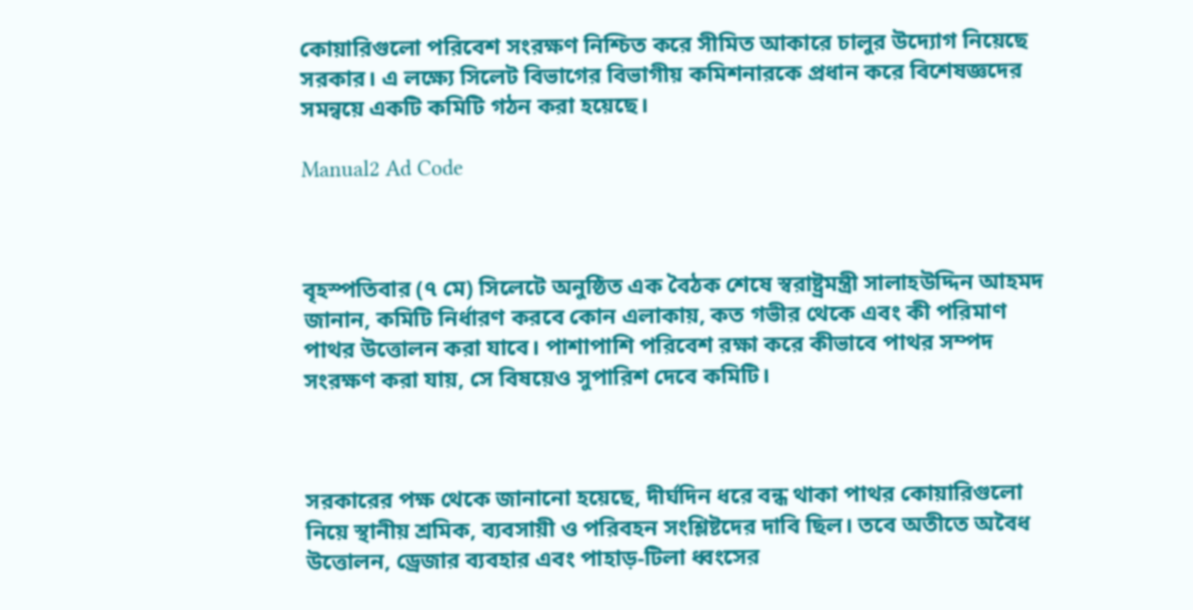কোয়ারিগুলো পরিবেশ সংরক্ষণ নিশ্চিত করে সীমিত আকারে চালুর উদ্যোগ নিয়েছে সরকার। এ লক্ষ্যে সিলেট বিভাগের বিভাগীয় কমিশনারকে প্রধান করে বিশেষজ্ঞদের সমন্বয়ে একটি কমিটি গঠন করা হয়েছে।

Manual2 Ad Code



বৃহস্পতিবার (৭ মে) সিলেটে অনুষ্ঠিত এক বৈঠক শেষে স্বরাষ্ট্রমন্ত্রী সালাহউদ্দিন আহমদ জানান, কমিটি নির্ধারণ করবে কোন এলাকায়, কত গভীর থেকে এবং কী পরিমাণ পাথর উত্তোলন করা যাবে। পাশাপাশি পরিবেশ রক্ষা করে কীভাবে পাথর সম্পদ সংরক্ষণ করা যায়, সে বিষয়েও সুপারিশ দেবে কমিটি।



সরকারের পক্ষ থেকে জানানো হয়েছে, দীর্ঘদিন ধরে বন্ধ থাকা পাথর কোয়ারিগুলো নিয়ে স্থানীয় শ্রমিক, ব্যবসায়ী ও পরিবহন সংশ্লিষ্টদের দাবি ছিল। তবে অতীতে অবৈধ উত্তোলন, ড্রেজার ব্যবহার এবং পাহাড়-টিলা ধ্বংসের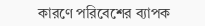কারণে পরিবেশের ব্যাপক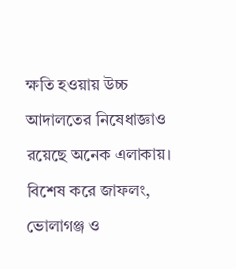ক্ষতি হওয়ায় উচ্চ আদালতের নিষেধাজ্ঞাও রয়েছে অনেক এলাকায়। বিশেষ করে জাফলং, ভোলাগঞ্জ ও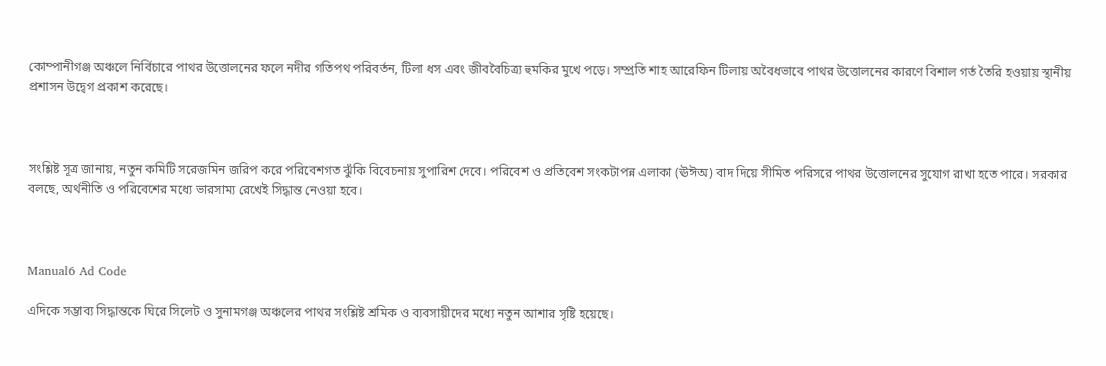কোম্পানীগঞ্জ অঞ্চলে নির্বিচারে পাথর উত্তোলনের ফলে নদীর গতিপথ পরিবর্তন, টিলা ধস এবং জীববৈচিত্র্য হুমকির মুখে পড়ে। সম্প্রতি শাহ আরেফিন টিলায় অবৈধভাবে পাথর উত্তোলনের কারণে বিশাল গর্ত তৈরি হওয়ায় স্থানীয় প্রশাসন উদ্বেগ প্রকাশ করেছে।



সংশ্লিষ্ট সূত্র জানায়, নতুন কমিটি সরেজমিন জরিপ করে পরিবেশগত ঝুঁকি বিবেচনায় সুপারিশ দেবে। পরিবেশ ও প্রতিবেশ সংকটাপন্ন এলাকা (ঊঈঅ) বাদ দিয়ে সীমিত পরিসরে পাথর উত্তোলনের সুযোগ রাখা হতে পারে। সরকার বলছে, অর্থনীতি ও পরিবেশের মধ্যে ভারসাম্য রেখেই সিদ্ধান্ত নেওয়া হবে।



Manual6 Ad Code

এদিকে সম্ভাব্য সিদ্ধান্তকে ঘিরে সিলেট ও সুনামগঞ্জ অঞ্চলের পাথর সংশ্লিষ্ট শ্রমিক ও ব্যবসায়ীদের মধ্যে নতুন আশার সৃষ্টি হয়েছে।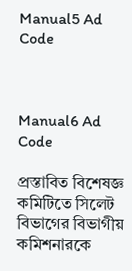Manual5 Ad Code



Manual6 Ad Code

প্রস্তাবিত বিশেষজ্ঞ কমিটিতে সিলেট বিভাগের বিভাগীয় কমিশনারকে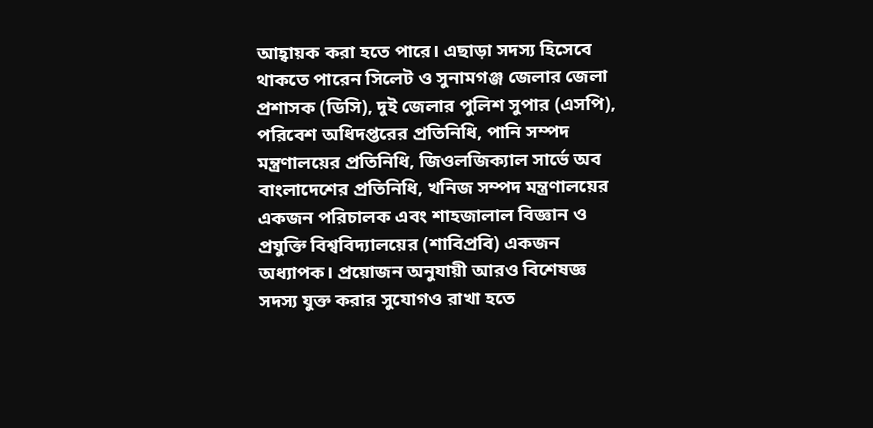আহ্বায়ক করা হতে পারে। এছাড়া সদস্য হিসেবে থাকতে পারেন সিলেট ও সুনামগঞ্জ জেলার জেলা প্রশাসক (ডিসি), দুই জেলার পুলিশ সুপার (এসপি), পরিবেশ অধিদপ্তরের প্রতিনিধি, পানি সম্পদ মন্ত্রণালয়ের প্রতিনিধি, জিওলজিক্যাল সার্ভে অব বাংলাদেশের প্রতিনিধি, খনিজ সম্পদ মন্ত্রণালয়ের একজন পরিচালক এবং শাহজালাল বিজ্ঞান ও প্রযুক্তি বিশ্ববিদ্যালয়ের (শাবিপ্রবি) একজন অধ্যাপক। প্রয়োজন অনুযায়ী আরও বিশেষজ্ঞ সদস্য যুক্ত করার সুযোগও রাখা হতে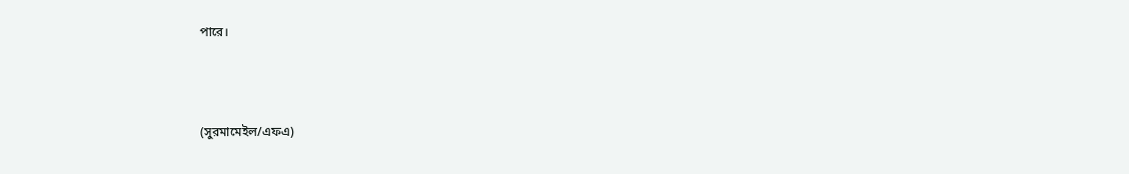পারে।



(সুরমামেইল/এফএ)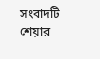সংবাদটি শেয়ার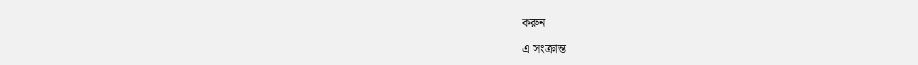করুন

এ সংক্রান্ত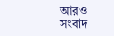আরও সংবাদ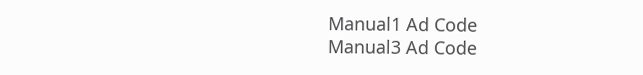Manual1 Ad Code
Manual3 Ad Code